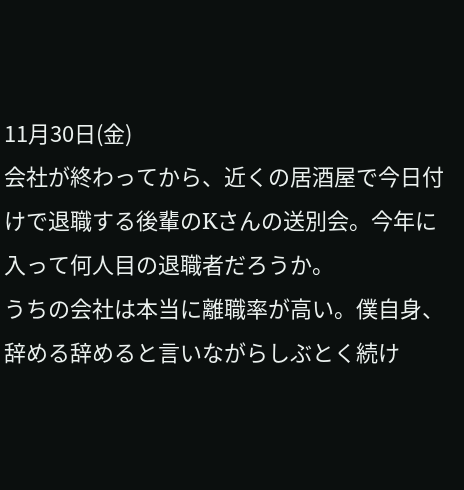11月30日(金)
会社が終わってから、近くの居酒屋で今日付けで退職する後輩のKさんの送別会。今年に入って何人目の退職者だろうか。
うちの会社は本当に離職率が高い。僕自身、辞める辞めると言いながらしぶとく続け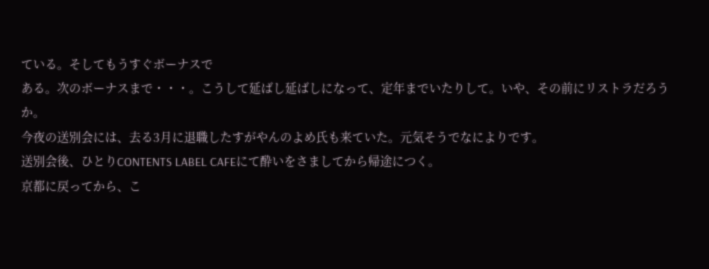ている。そしてもうすぐボーナスで
ある。次のボーナスまで・・・。こうして延ばし延ばしになって、定年までいたりして。いや、その前にリストラだろう
か。
今夜の送別会には、去る3月に退職したすがやんのよめ氏も来ていた。元気そうでなによりです。
送別会後、ひとりCONTENTS LABEL CAFEにて酔いをさましてから帰途につく。
京都に戻ってから、こ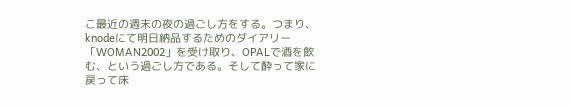こ最近の週末の夜の過ごし方をする。つまり、knodeにて明日納品するためのダイアリー
「WOMAN2002」を受け取り、OPALで酒を飲む、という過ごし方である。そして酔って家に戻って床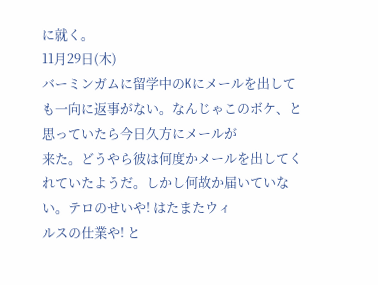に就く。
11月29日(木)
バーミンガムに留学中のKにメールを出しても一向に返事がない。なんじゃこのボケ、と思っていたら今日久方にメールが
来た。どうやら彼は何度かメールを出してくれていたようだ。しかし何故か届いていない。テロのせいや! はたまたウィ
ルスの仕業や! と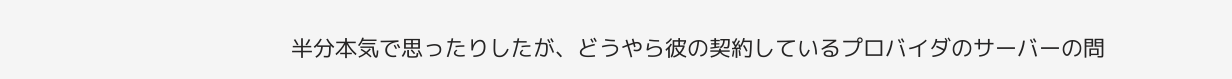半分本気で思ったりしたが、どうやら彼の契約しているプロバイダのサーバーの問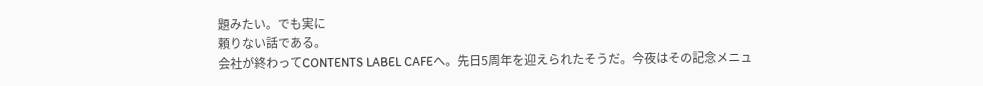題みたい。でも実に
頼りない話である。
会社が終わってCONTENTS LABEL CAFEへ。先日5周年を迎えられたそうだ。今夜はその記念メニュ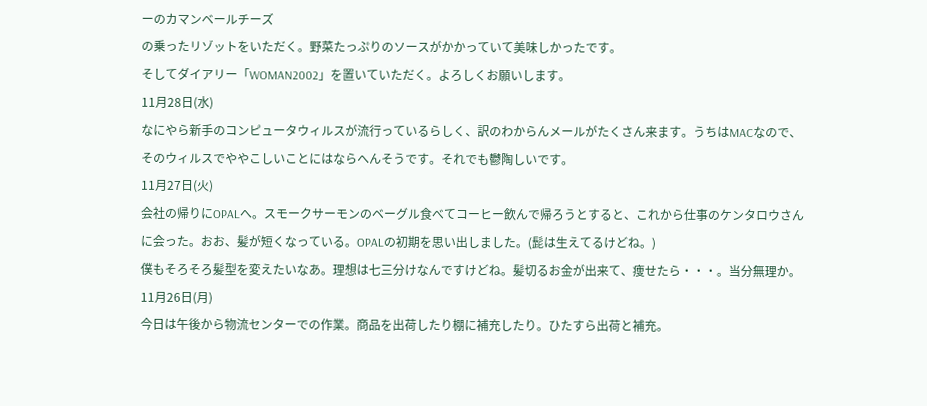ーのカマンベールチーズ
の乗ったリゾットをいただく。野菜たっぷりのソースがかかっていて美味しかったです。
そしてダイアリー「WOMAN2002」を置いていただく。よろしくお願いします。
11月28日(水)
なにやら新手のコンピュータウィルスが流行っているらしく、訳のわからんメールがたくさん来ます。うちはMACなので、
そのウィルスでややこしいことにはならへんそうです。それでも鬱陶しいです。
11月27日(火)
会社の帰りにOPALへ。スモークサーモンのベーグル食べてコーヒー飲んで帰ろうとすると、これから仕事のケンタロウさん
に会った。おお、髪が短くなっている。OPALの初期を思い出しました。(髭は生えてるけどね。)
僕もそろそろ髪型を変えたいなあ。理想は七三分けなんですけどね。髪切るお金が出来て、痩せたら・・・。当分無理か。
11月26日(月)
今日は午後から物流センターでの作業。商品を出荷したり棚に補充したり。ひたすら出荷と補充。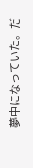夢中になっていた。だ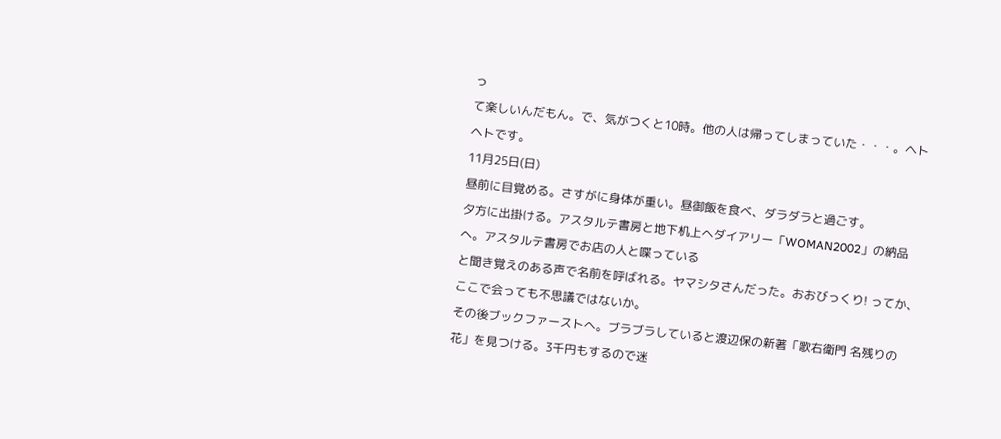っ
て楽しいんだもん。で、気がつくと10時。他の人は帰ってしまっていた・・・。ヘトヘトです。
11月25日(日)
昼前に目覚める。さすがに身体が重い。昼御飯を食べ、ダラダラと過ごす。
夕方に出掛ける。アスタルテ書房と地下机上へダイアリー「WOMAN2002」の納品へ。アスタルテ書房でお店の人と喋っている
と聞き覚えのある声で名前を呼ばれる。ヤマシタさんだった。おおびっくり! ってか、ここで会っても不思議ではないか。
その後ブックファーストへ。ブラブラしていると渡辺保の新著「歌右衛門 名残りの花」を見つける。3千円もするので迷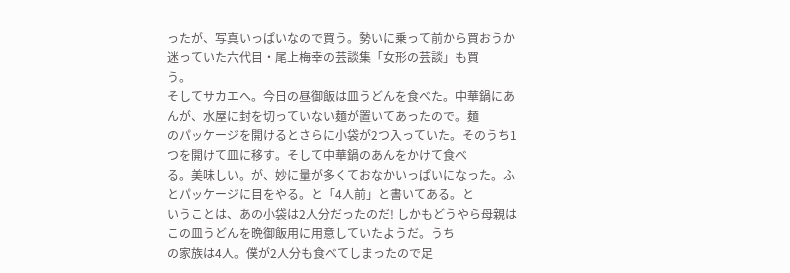ったが、写真いっぱいなので買う。勢いに乗って前から買おうか迷っていた六代目・尾上梅幸の芸談集「女形の芸談」も買
う。
そしてサカエへ。今日の昼御飯は皿うどんを食べた。中華鍋にあんが、水屋に封を切っていない麺が置いてあったので。麺
のパッケージを開けるとさらに小袋が2つ入っていた。そのうち1つを開けて皿に移す。そして中華鍋のあんをかけて食べ
る。美味しい。が、妙に量が多くておなかいっぱいになった。ふとパッケージに目をやる。と「4人前」と書いてある。と
いうことは、あの小袋は2人分だったのだ! しかもどうやら母親はこの皿うどんを晩御飯用に用意していたようだ。うち
の家族は4人。僕が2人分も食べてしまったので足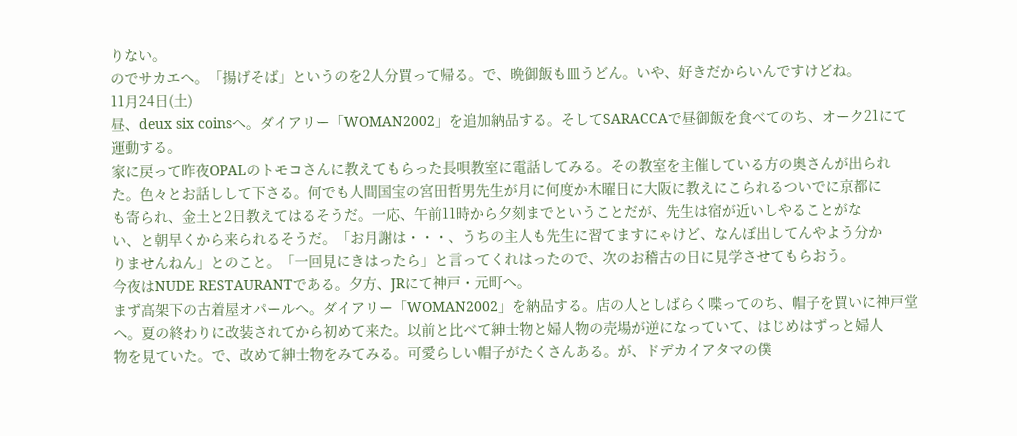りない。
のでサカエへ。「揚げそば」というのを2人分買って帰る。で、晩御飯も皿うどん。いや、好きだからいんですけどね。
11月24日(土)
昼、deux six coinsへ。ダイアリー「WOMAN2002」を追加納品する。そしてSARACCAで昼御飯を食べてのち、オーク21にて
運動する。
家に戻って昨夜OPALのトモコさんに教えてもらった長唄教室に電話してみる。その教室を主催している方の奥さんが出られ
た。色々とお話しして下さる。何でも人間国宝の宮田哲男先生が月に何度か木曜日に大阪に教えにこられるついでに京都に
も寄られ、金土と2日教えてはるそうだ。一応、午前11時から夕刻までということだが、先生は宿が近いしやることがな
い、と朝早くから来られるそうだ。「お月謝は・・・、うちの主人も先生に習てますにゃけど、なんぼ出してんやよう分か
りませんねん」とのこと。「一回見にきはったら」と言ってくれはったので、次のお稽古の日に見学させてもらおう。
今夜はNUDE RESTAURANTである。夕方、JRにて神戸・元町へ。
まず高架下の古着屋オパールへ。ダイアリー「WOMAN2002」を納品する。店の人としばらく喋ってのち、帽子を買いに神戸堂
へ。夏の終わりに改装されてから初めて来た。以前と比べて紳士物と婦人物の売場が逆になっていて、はじめはずっと婦人
物を見ていた。で、改めて紳士物をみてみる。可愛らしい帽子がたくさんある。が、ドデカイアタマの僕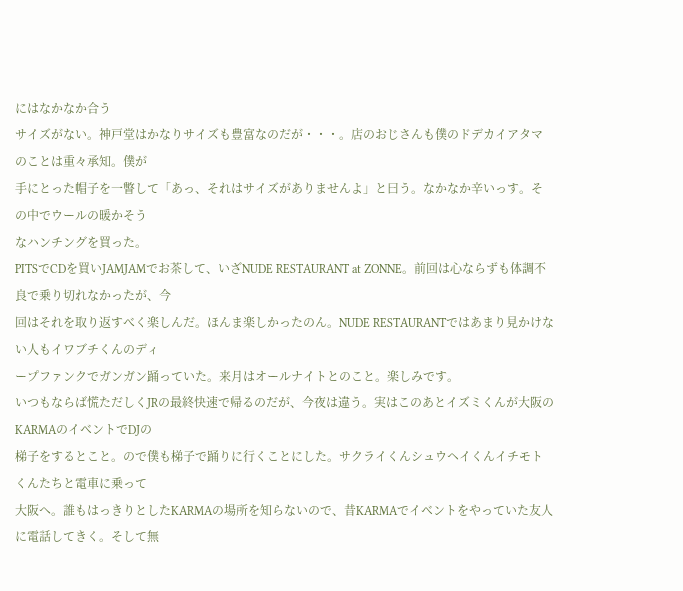にはなかなか合う
サイズがない。神戸堂はかなりサイズも豊富なのだが・・・。店のおじさんも僕のドデカイアタマのことは重々承知。僕が
手にとった帽子を一瞥して「あっ、それはサイズがありませんよ」と曰う。なかなか辛いっす。その中でウールの暖かそう
なハンチングを買った。
PITSでCDを買いJAMJAMでお茶して、いざNUDE RESTAURANT at ZONNE。前回は心ならずも体調不良で乗り切れなかったが、今
回はそれを取り返すべく楽しんだ。ほんま楽しかったのん。NUDE RESTAURANTではあまり見かけない人もイワブチくんのディ
ープファンクでガンガン踊っていた。来月はオールナイトとのこと。楽しみです。
いつもならば慌ただしくJRの最終快速で帰るのだが、今夜は違う。実はこのあとイズミくんが大阪のKARMAのイベントでDJの
梯子をするとこと。ので僕も梯子で踊りに行くことにした。サクライくんシュウヘイくんイチモトくんたちと電車に乗って
大阪へ。誰もはっきりとしたKARMAの場所を知らないので、昔KARMAでイベントをやっていた友人に電話してきく。そして無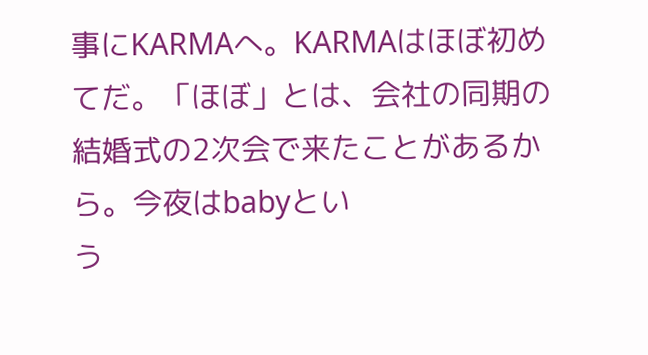事にKARMAへ。KARMAはほぼ初めてだ。「ほぼ」とは、会社の同期の結婚式の2次会で来たことがあるから。今夜はbabyとい
う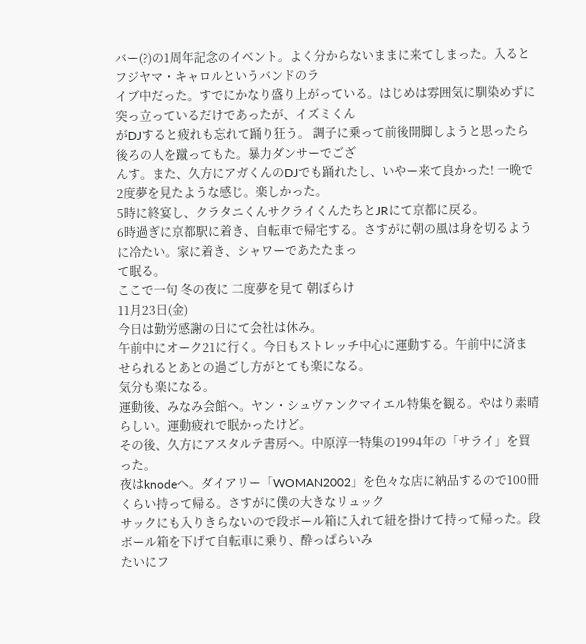バー(?)の1周年記念のイベント。よく分からないままに来てしまった。入るとフジヤマ・キャロルというバンドのラ
イブ中だった。すでにかなり盛り上がっている。はじめは雰囲気に馴染めずに突っ立っているだけであったが、イズミくん
がDJすると疲れも忘れて踊り狂う。 調子に乗って前後開脚しようと思ったら後ろの人を蹴ってもた。暴力ダンサーでござ
んす。また、久方にアガくんのDJでも踊れたし、いやー来て良かった! 一晩で2度夢を見たような感じ。楽しかった。
5時に終宴し、クラタニくんサクライくんたちとJRにて京都に戻る。
6時過ぎに京都駅に着き、自転車で帰宅する。さすがに朝の風は身を切るように冷たい。家に着き、シャワーであたたまっ
て眠る。
ここで一句 冬の夜に 二度夢を見て 朝ぼらけ
11月23日(金)
今日は勤労感謝の日にて会社は休み。
午前中にオーク21に行く。今日もストレッチ中心に運動する。午前中に済ませられるとあとの過ごし方がとても楽になる。
気分も楽になる。
運動後、みなみ会館へ。ヤン・シュヴァンクマイエル特集を観る。やはり素晴らしい。運動疲れで眠かったけど。
その後、久方にアスタルテ書房へ。中原淳一特集の1994年の「サライ」を買った。
夜はknodeへ。ダイアリー「WOMAN2002」を色々な店に納品するので100冊くらい持って帰る。さすがに僕の大きなリュック
サックにも入りきらないので段ボール箱に入れて紐を掛けて持って帰った。段ボール箱を下げて自転車に乗り、酔っぱらいみ
たいにフ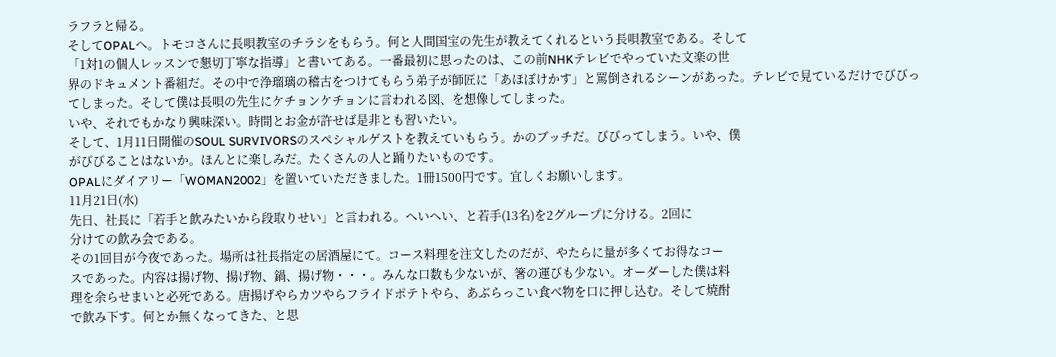ラフラと帰る。
そしてOPALへ。トモコさんに長唄教室のチラシをもらう。何と人間国宝の先生が教えてくれるという長唄教室である。そして
「1対1の個人レッスンで懇切丁寧な指導」と書いてある。一番最初に思ったのは、この前NHKテレビでやっていた文楽の世
界のドキュメント番組だ。その中で浄瑠璃の稽古をつけてもらう弟子が師匠に「あほぼけかす」と罵倒されるシーンがあった。テレビで見ているだけでびびってしまった。そして僕は長唄の先生にケチョンケチョンに言われる図、を想像してしまった。
いや、それでもかなり興味深い。時間とお金が許せば是非とも習いたい。
そして、1月11日開催のSOUL SURVIVORSのスペシャルゲストを教えていもらう。かのブッチだ。びびってしまう。いや、僕
がびびることはないか。ほんとに楽しみだ。たくさんの人と踊りたいものです。
OPALにダイアリー「WOMAN2002」を置いていただきました。1冊1500円です。宜しくお願いします。
11月21日(水)
先日、社長に「若手と飲みたいから段取りせい」と言われる。へいへい、と若手(13名)を2グループに分ける。2回に
分けての飲み会である。
その1回目が今夜であった。場所は社長指定の居酒屋にて。コース料理を注文したのだが、やたらに量が多くてお得なコー
スであった。内容は揚げ物、揚げ物、鍋、揚げ物・・・。みんな口数も少ないが、箸の運びも少ない。オーダーした僕は料
理を余らせまいと必死である。唐揚げやらカツやらフライドポテトやら、あぶらっこい食べ物を口に押し込む。そして焼酎
で飲み下す。何とか無くなってきた、と思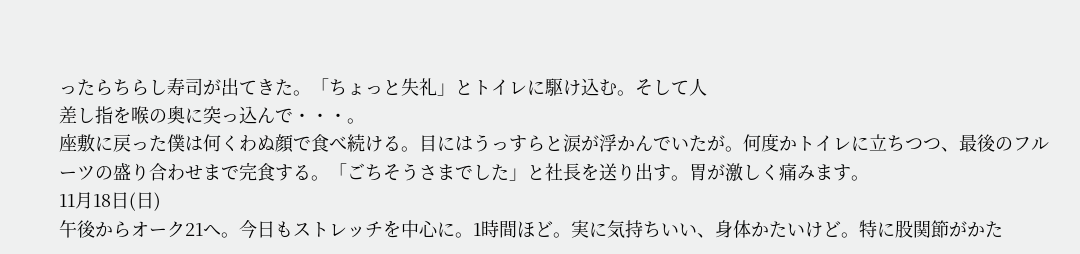ったらちらし寿司が出てきた。「ちょっと失礼」とトイレに駆け込む。そして人
差し指を喉の奥に突っ込んで・・・。
座敷に戻った僕は何くわぬ顔で食べ続ける。目にはうっすらと涙が浮かんでいたが。何度かトイレに立ちつつ、最後のフル
ーツの盛り合わせまで完食する。「ごちそうさまでした」と社長を送り出す。胃が激しく痛みます。
11月18日(日)
午後からオーク21へ。今日もストレッチを中心に。1時間ほど。実に気持ちいい、身体かたいけど。特に股関節がかた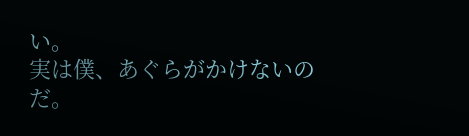い。
実は僕、あぐらがかけないのだ。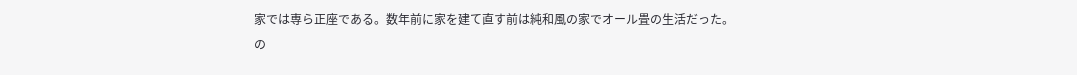家では専ら正座である。数年前に家を建て直す前は純和風の家でオール畳の生活だった。
の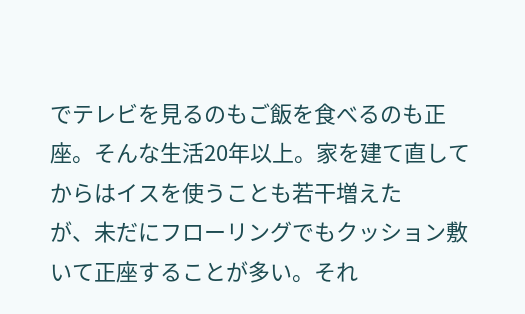でテレビを見るのもご飯を食べるのも正座。そんな生活20年以上。家を建て直してからはイスを使うことも若干増えた
が、未だにフローリングでもクッション敷いて正座することが多い。それ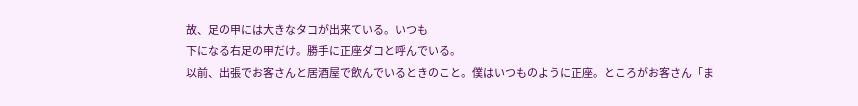故、足の甲には大きなタコが出来ている。いつも
下になる右足の甲だけ。勝手に正座ダコと呼んでいる。
以前、出張でお客さんと居酒屋で飲んでいるときのこと。僕はいつものように正座。ところがお客さん「ま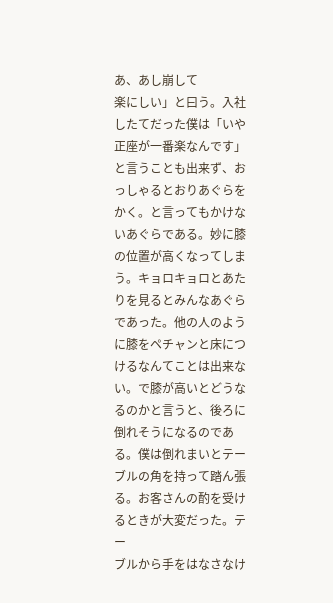あ、あし崩して
楽にしい」と曰う。入社したてだった僕は「いや正座が一番楽なんです」と言うことも出来ず、おっしゃるとおりあぐらを
かく。と言ってもかけないあぐらである。妙に膝の位置が高くなってしまう。キョロキョロとあたりを見るとみんなあぐら
であった。他の人のように膝をペチャンと床につけるなんてことは出来ない。で膝が高いとどうなるのかと言うと、後ろに
倒れそうになるのである。僕は倒れまいとテーブルの角を持って踏ん張る。お客さんの酌を受けるときが大変だった。テー
ブルから手をはなさなけ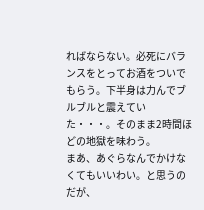ればならない。必死にバランスをとってお酒をついでもらう。下半身は力んでブルブルと震えてい
た・・・。そのまま2時間ほどの地獄を味わう。
まあ、あぐらなんでかけなくてもいいわい。と思うのだが、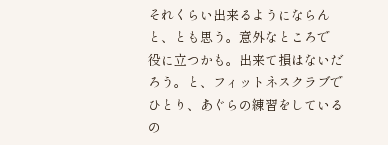それくらい出来るようにならんと、とも思う。意外なところで
役に立つかも。出来て損はないだろう。と、フィットネスクラブでひとり、あぐらの練習をしているの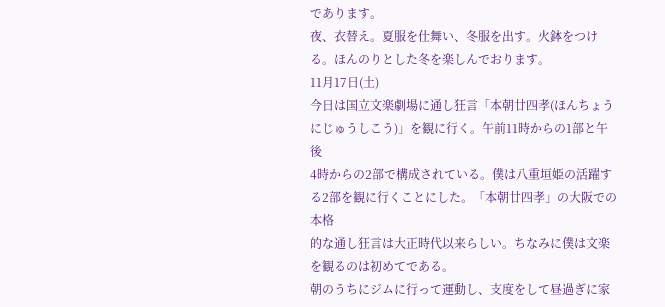であります。
夜、衣替え。夏服を仕舞い、冬服を出す。火鉢をつける。ほんのりとした冬を楽しんでおります。
11月17日(土)
今日は国立文楽劇場に通し狂言「本朝廿四孝(ほんちょうにじゅうしこう)」を観に行く。午前11時からの1部と午後
4時からの2部で構成されている。僕は八重垣姫の活躍する2部を観に行くことにした。「本朝廿四孝」の大阪での本格
的な通し狂言は大正時代以来らしい。ちなみに僕は文楽を観るのは初めてである。
朝のうちにジムに行って運動し、支度をして昼過ぎに家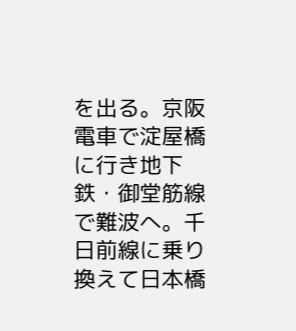を出る。京阪電車で淀屋橋に行き地下鉄・御堂筋線で難波へ。千
日前線に乗り換えて日本橋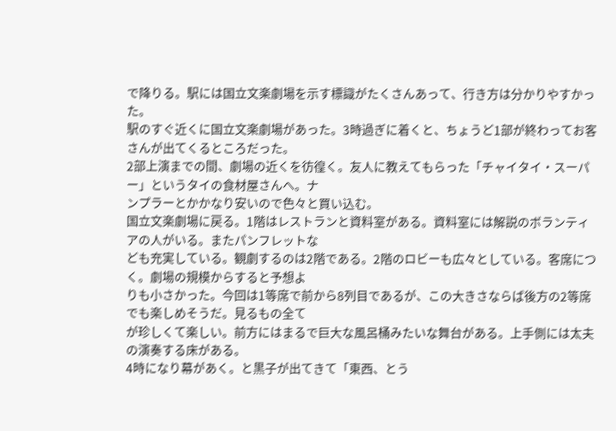で降りる。駅には国立文楽劇場を示す標識がたくさんあって、行き方は分かりやすかった。
駅のすぐ近くに国立文楽劇場があった。3時過ぎに着くと、ちょうど1部が終わってお客さんが出てくるところだった。
2部上演までの間、劇場の近くを彷徨く。友人に教えてもらった「チャイタイ・スーパー」というタイの食材屋さんへ。ナ
ンプラーとかかなり安いので色々と買い込む。
国立文楽劇場に戻る。1階はレストランと資料室がある。資料室には解説のボランティアの人がいる。またパンフレットな
ども充実している。観劇するのは2階である。2階のロビーも広々としている。客席につく。劇場の規模からすると予想よ
りも小さかった。今回は1等席で前から8列目であるが、この大きさならば後方の2等席でも楽しめそうだ。見るもの全て
が珍しくて楽しい。前方にはまるで巨大な風呂桶みたいな舞台がある。上手側には太夫の演奏する床がある。
4時になり幕があく。と黒子が出てきて「東西、とう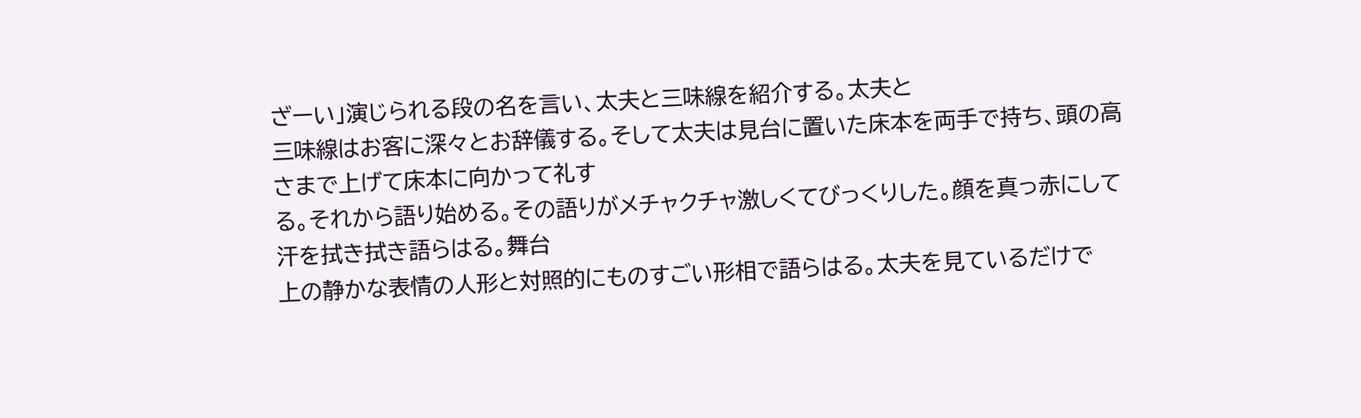ざーい」演じられる段の名を言い、太夫と三味線を紹介する。太夫と
三味線はお客に深々とお辞儀する。そして太夫は見台に置いた床本を両手で持ち、頭の高さまで上げて床本に向かって礼す
る。それから語り始める。その語りがメチャクチャ激しくてびっくりした。顔を真っ赤にして汗を拭き拭き語らはる。舞台
上の静かな表情の人形と対照的にものすごい形相で語らはる。太夫を見ているだけで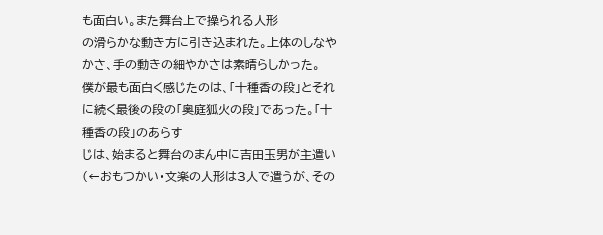も面白い。また舞台上で操られる人形
の滑らかな動き方に引き込まれた。上体のしなやかさ、手の動きの細やかさは素晴らしかった。
僕が最も面白く感じたのは、「十種香の段」とそれに続く最後の段の「奥庭狐火の段」であった。「十種香の段」のあらす
じは、始まると舞台のまん中に吉田玉男が主遣い(←おもつかい・文楽の人形は3人で遣うが、その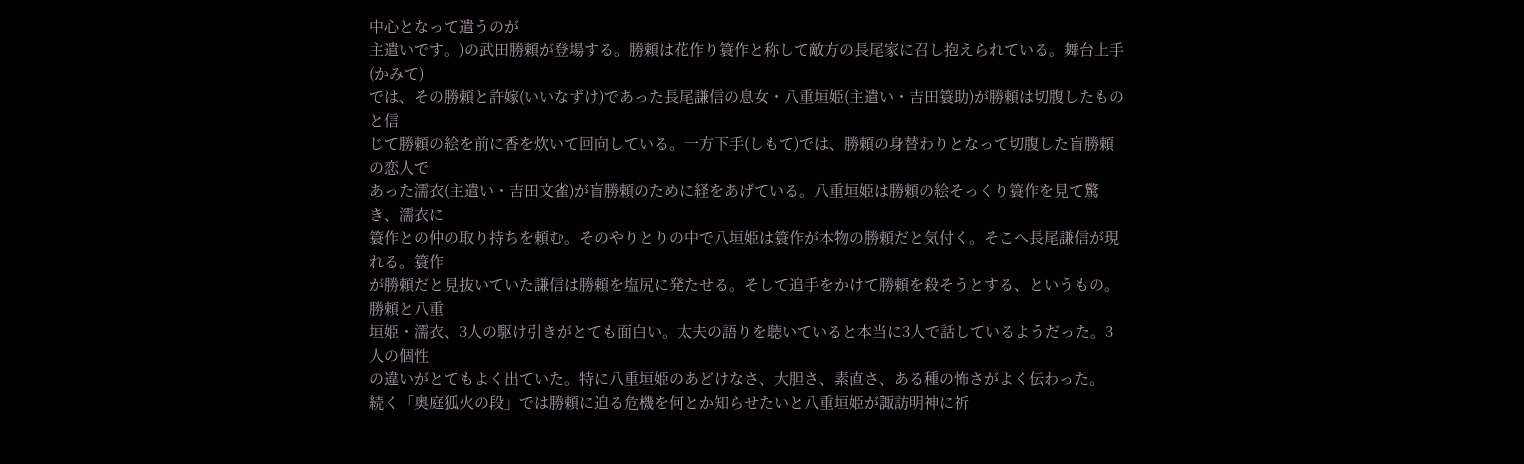中心となって遣うのが
主遣いです。)の武田勝頼が登場する。勝頼は花作り簑作と称して敵方の長尾家に召し抱えられている。舞台上手(かみて)
では、その勝頼と許嫁(いいなずけ)であった長尾謙信の息女・八重垣姫(主遣い・吉田簑助)が勝頼は切腹したものと信
じて勝頼の絵を前に香を炊いて回向している。一方下手(しもて)では、勝頼の身替わりとなって切腹した盲勝頼の恋人で
あった濡衣(主遣い・吉田文雀)が盲勝頼のために経をあげている。八重垣姫は勝頼の絵そっくり簑作を見て驚き、濡衣に
簑作との仲の取り持ちを頼む。そのやりとりの中で八垣姫は簑作が本物の勝頼だと気付く。そこへ長尾謙信が現れる。簑作
が勝頼だと見抜いていた謙信は勝頼を塩尻に発たせる。そして追手をかけて勝頼を殺そうとする、というもの。勝頼と八重
垣姫・濡衣、3人の駆け引きがとても面白い。太夫の語りを聴いていると本当に3人で話しているようだった。3人の個性
の違いがとてもよく出ていた。特に八重垣姫のあどけなさ、大胆さ、素直さ、ある種の怖さがよく伝わった。
続く「奥庭狐火の段」では勝頼に迫る危機を何とか知らせたいと八重垣姫が諏訪明神に祈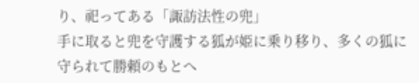り、祀ってある「諏訪法性の兜」
手に取ると兜を守護する狐が姫に乗り移り、多くの狐に守られて勝頼のもとへ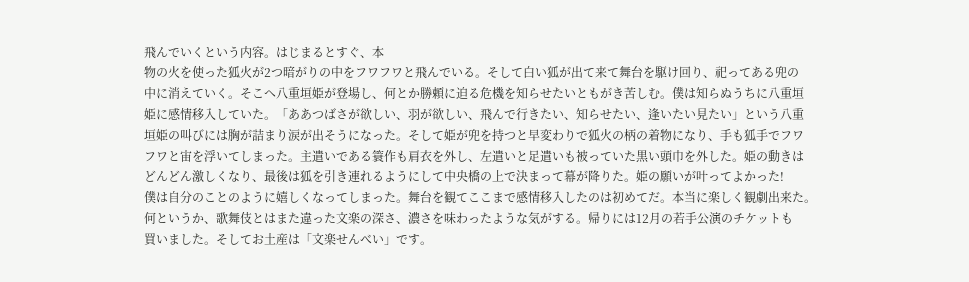飛んでいくという内容。はじまるとすぐ、本
物の火を使った狐火が2つ暗がりの中をフワフワと飛んでいる。そして白い狐が出て来て舞台を駆け回り、祀ってある兜の
中に消えていく。そこへ八重垣姫が登場し、何とか勝頼に迫る危機を知らせたいともがき苦しむ。僕は知らぬうちに八重垣
姫に感情移入していた。「ああつばさが欲しい、羽が欲しい、飛んで行きたい、知らせたい、逢いたい見たい」という八重
垣姫の叫びには胸が詰まり涙が出そうになった。そして姫が兜を持つと早変わりで狐火の柄の着物になり、手も狐手でフワ
フワと宙を浮いてしまった。主遣いである簑作も肩衣を外し、左遣いと足遣いも被っていた黒い頭巾を外した。姫の動きは
どんどん激しくなり、最後は狐を引き連れるようにして中央橋の上で決まって幕が降りた。姫の願いが叶ってよかった!
僕は自分のことのように嬉しくなってしまった。舞台を観てここまで感情移入したのは初めてだ。本当に楽しく観劇出来た。
何というか、歌舞伎とはまた違った文楽の深さ、濃さを味わったような気がする。帰りには12月の若手公演のチケットも
買いました。そしてお土産は「文楽せんべい」です。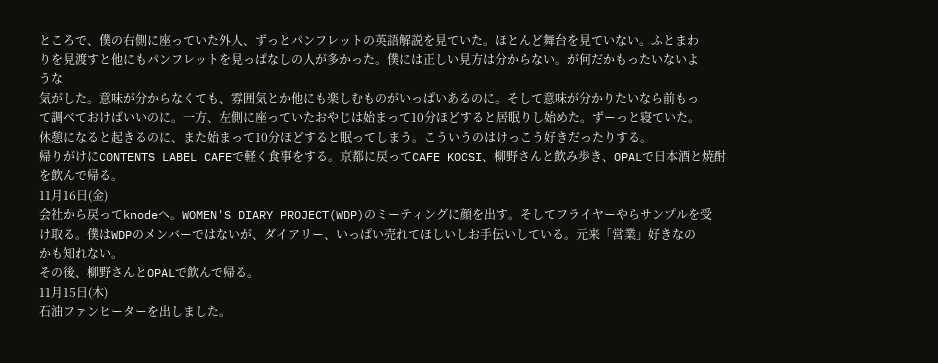ところで、僕の右側に座っていた外人、ずっとパンフレットの英語解説を見ていた。ほとんど舞台を見ていない。ふとまわ
りを見渡すと他にもパンフレットを見っぱなしの人が多かった。僕には正しい見方は分からない。が何だかもったいないよ
うな
気がした。意味が分からなくても、雰囲気とか他にも楽しむものがいっぱいあるのに。そして意味が分かりたいなら前もっ
て調べておけばいいのに。一方、左側に座っていたおやじは始まって10分ほどすると居眠りし始めた。ずーっと寝ていた。
休憩になると起きるのに、また始まって10分ほどすると眠ってしまう。こういうのはけっこう好きだったりする。
帰りがけにCONTENTS LABEL CAFEで軽く食事をする。京都に戻ってCAFE KOCSI、柳野さんと飲み歩き、OPALで日本酒と焼酎
を飲んで帰る。
11月16日(金)
会社から戻ってknodeへ。WOMEN'S DIARY PROJECT(WDP)のミーティングに顔を出す。そしてフライヤーやらサンプルを受
け取る。僕はWDPのメンバーではないが、ダイアリー、いっぱい売れてほしいしお手伝いしている。元来「営業」好きなの
かも知れない。
その後、柳野さんとOPALで飲んで帰る。
11月15日(木)
石油ファンヒーターを出しました。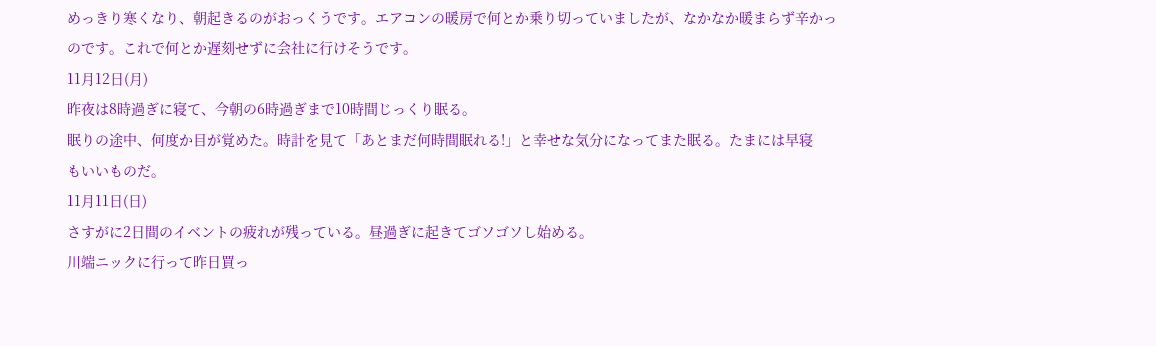めっきり寒くなり、朝起きるのがおっくうです。エアコンの暖房で何とか乗り切っていましたが、なかなか暖まらず辛かっ
のです。これで何とか遅刻せずに会社に行けそうです。
11月12日(月)
昨夜は8時過ぎに寝て、今朝の6時過ぎまで10時間じっくり眠る。
眠りの途中、何度か目が覚めた。時計を見て「あとまだ何時間眠れる!」と幸せな気分になってまた眠る。たまには早寝
もいいものだ。
11月11日(日)
さすがに2日間のイベントの疲れが残っている。昼過ぎに起きてゴソゴソし始める。
川端ニックに行って昨日買っ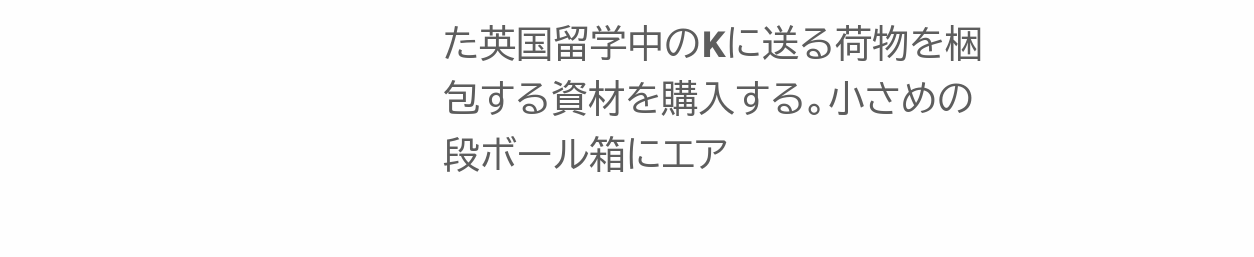た英国留学中のKに送る荷物を梱包する資材を購入する。小さめの段ボール箱にエア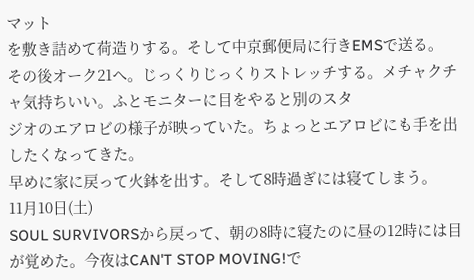マット
を敷き詰めて荷造りする。そして中京郵便局に行きEMSで送る。
その後オーク21へ。じっくりじっくりストレッチする。メチャクチャ気持ちいい。ふとモニターに目をやると別のスタ
ジオのエアロビの様子が映っていた。ちょっとエアロビにも手を出したくなってきた。
早めに家に戻って火鉢を出す。そして8時過ぎには寝てしまう。
11月10日(土)
SOUL SURVIVORSから戻って、朝の8時に寝たのに昼の12時には目が覚めた。今夜はCAN'T STOP MOVING!で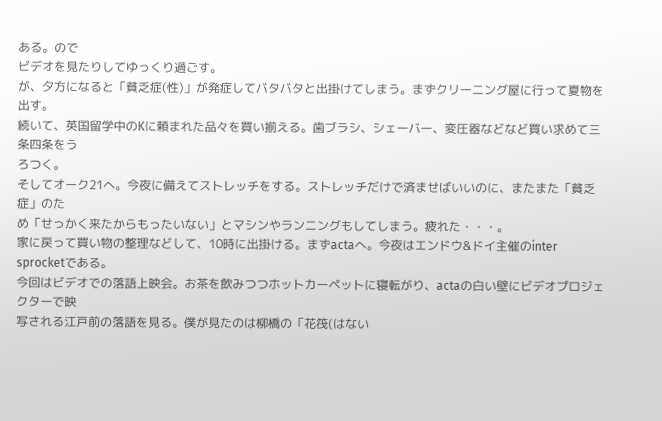ある。ので
ビデオを見たりしてゆっくり過ごす。
が、夕方になると「貧乏症(性)」が発症してバタバタと出掛けてしまう。まずクリーニング屋に行って夏物を出す。
続いて、英国留学中のKに頼まれた品々を買い揃える。歯ブラシ、シェーバー、変圧器などなど買い求めて三条四条をう
ろつく。
そしてオーク21へ。今夜に備えてストレッチをする。ストレッチだけで済ませばいいのに、またまた「貧乏症」のた
め「せっかく来たからもったいない」とマシンやランニングもしてしまう。疲れた・・・。
家に戻って買い物の整理などして、10時に出掛ける。まずactaへ。今夜はエンドウ&ドイ主催のinter
sprocketである。
今回はビデオでの落語上映会。お茶を飲みつつホットカーペットに寝転がり、actaの白い壁にビデオプロジェクターで映
写される江戸前の落語を見る。僕が見たのは柳橋の「花筏(はない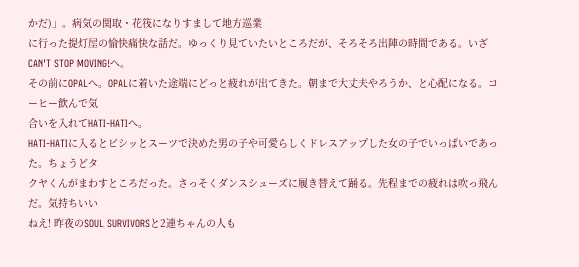かだ)」。病気の関取・花筏になりすまして地方巡業
に行った提灯屋の愉快痛快な話だ。ゆっくり見ていたいところだが、そろそろ出陣の時間である。いざCAN'T STOP MOVING!へ。
その前にOPALへ。OPALに着いた途端にどっと疲れが出てきた。朝まで大丈夫やろうか、と心配になる。コーヒー飲んで気
合いを入れてHATI-HATIへ。
HATI-HATIに入るとビシッとスーツで決めた男の子や可愛らしくドレスアップした女の子でいっぱいであった。ちょうどタ
クヤくんがまわすところだった。さっそくダンスシューズに履き替えて踊る。先程までの疲れは吹っ飛んだ。気持ちいい
ねえ! 昨夜のSOUL SURVIVORSと2連ちゃんの人も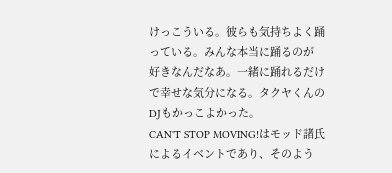けっこういる。彼らも気持ちよく踊っている。みんな本当に踊るのが
好きなんだなあ。一緒に踊れるだけで幸せな気分になる。タクヤくんのDJもかっこよかった。
CAN'T STOP MOVING!はモッド諸氏によるイベントであり、そのよう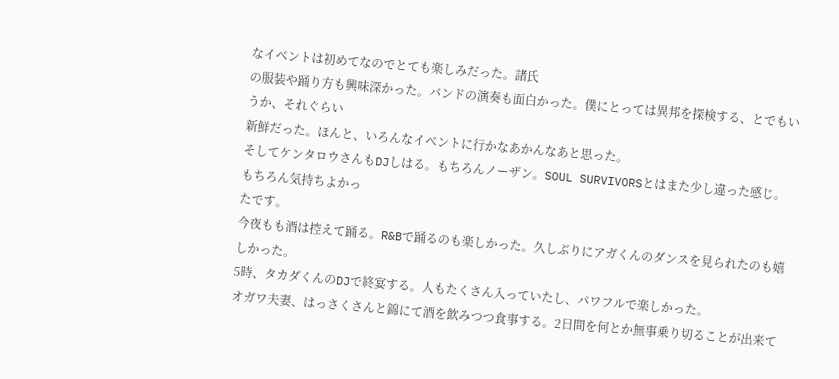なイベントは初めてなのでとても楽しみだった。諸氏
の服装や踊り方も興味深かった。バンドの演奏も面白かった。僕にとっては異邦を探検する、とでもいうか、それぐらい
新鮮だった。ほんと、いろんなイベントに行かなあかんなあと思った。
そしてケンタロウさんもDJしはる。もちろんノーザン。SOUL SURVIVORSとはまた少し違った感じ。もちろん気持ちよかっ
たです。
今夜もも酒は控えて踊る。R&Bで踊るのも楽しかった。久しぶりにアガくんのダンスを見られたのも嬉しかった。
5時、タカダくんのDJで終宴する。人もたくさん入っていたし、パワフルで楽しかった。
オガワ夫妻、はっさくさんと錦にて酒を飲みつつ食事する。2日間を何とか無事乗り切ることが出来て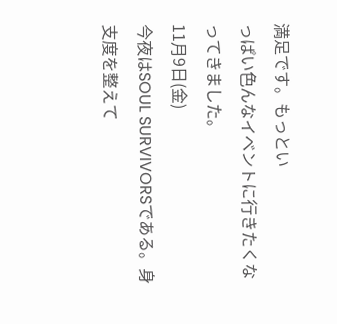満足です。もっとい
っぱい色んなイベントに行きたくなってきました。
11月9日(金)
今夜はSOUL SURVIVORSである。身支度を整えて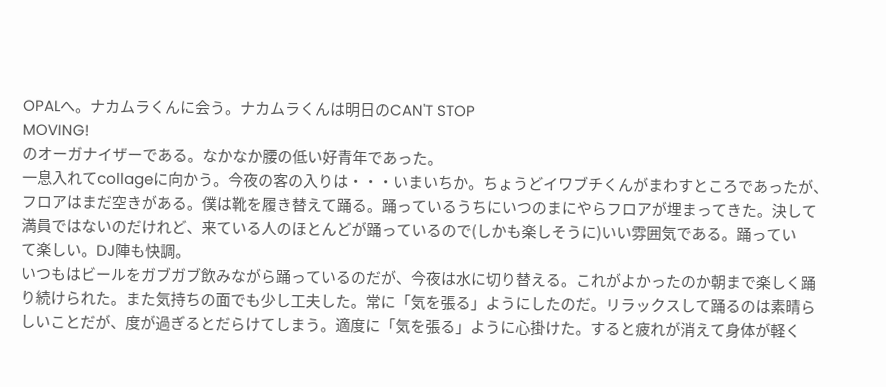OPALへ。ナカムラくんに会う。ナカムラくんは明日のCAN'T STOP
MOVING!
のオーガナイザーである。なかなか腰の低い好青年であった。
一息入れてcollageに向かう。今夜の客の入りは・・・いまいちか。ちょうどイワブチくんがまわすところであったが、
フロアはまだ空きがある。僕は靴を履き替えて踊る。踊っているうちにいつのまにやらフロアが埋まってきた。決して
満員ではないのだけれど、来ている人のほとんどが踊っているので(しかも楽しそうに)いい雰囲気である。踊ってい
て楽しい。DJ陣も快調。
いつもはビールをガブガブ飲みながら踊っているのだが、今夜は水に切り替える。これがよかったのか朝まで楽しく踊
り続けられた。また気持ちの面でも少し工夫した。常に「気を張る」ようにしたのだ。リラックスして踊るのは素晴ら
しいことだが、度が過ぎるとだらけてしまう。適度に「気を張る」ように心掛けた。すると疲れが消えて身体が軽く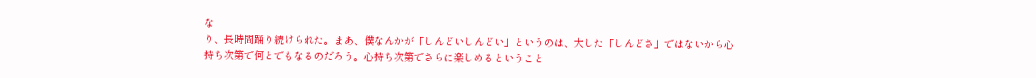な
り、長時間踊り続けられた。まあ、僕なんかが「しんどいしんどい」というのは、大した「しんどさ」ではないから心
持ち次第で何とでもなるのだろう。心持ち次第でさらに楽しめるということ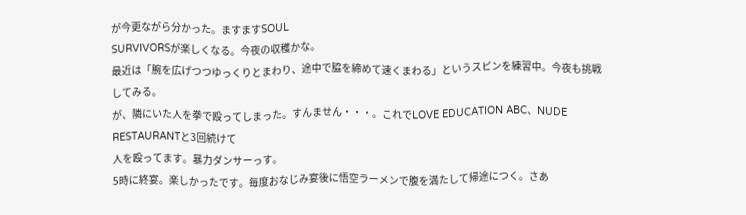が今更ながら分かった。ますますSOUL
SURVIVORSが楽しくなる。今夜の収穫かな。
最近は「腕を広げつつゆっくりとまわり、途中で脇を締めて速くまわる」というスピンを練習中。今夜も挑戦してみる。
が、隣にいた人を拳で殴ってしまった。すんません・・・。これでLOVE EDUCATION ABC、NUDE RESTAURANTと3回続けて
人を殴ってます。暴力ダンサーっす。
5時に終宴。楽しかったです。毎度おなじみ宴後に悟空ラーメンで腹を満たして帰途につく。さあ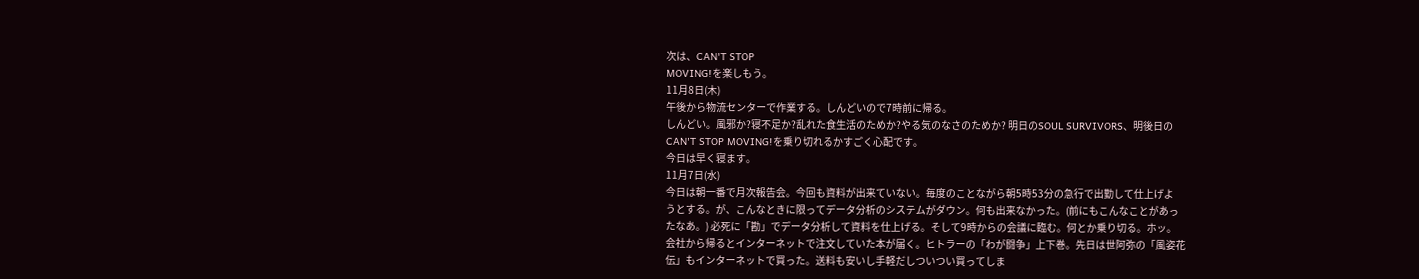次は、CAN'T STOP
MOVING!を楽しもう。
11月8日(木)
午後から物流センターで作業する。しんどいので7時前に帰る。
しんどい。風邪か?寝不足か?乱れた食生活のためか?やる気のなさのためか? 明日のSOUL SURVIVORS、明後日の
CAN'T STOP MOVING!を乗り切れるかすごく心配です。
今日は早く寝ます。
11月7日(水)
今日は朝一番で月次報告会。今回も資料が出来ていない。毎度のことながら朝5時53分の急行で出勤して仕上げよ
うとする。が、こんなときに限ってデータ分析のシステムがダウン。何も出来なかった。(前にもこんなことがあっ
たなあ。) 必死に「勘」でデータ分析して資料を仕上げる。そして9時からの会議に臨む。何とか乗り切る。ホッ。
会社から帰るとインターネットで注文していた本が届く。ヒトラーの「わが闘争」上下巻。先日は世阿弥の「風姿花
伝」もインターネットで買った。送料も安いし手軽だしついつい買ってしま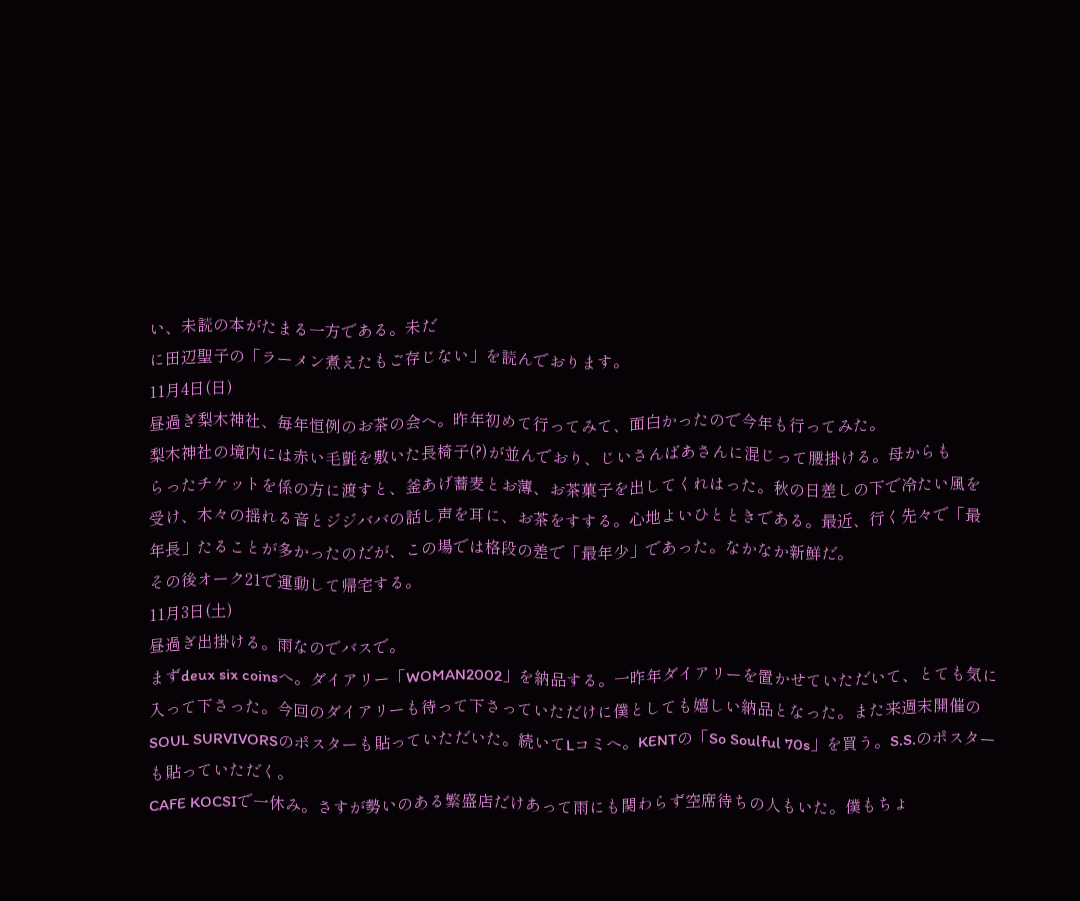い、未読の本がたまる一方である。未だ
に田辺聖子の「ラーメン煮えたもご存じない」を読んでおります。
11月4日(日)
昼過ぎ梨木神社、毎年恒例のお茶の会へ。昨年初めて行ってみて、面白かったので今年も行ってみた。
梨木神社の境内には赤い毛氈を敷いた長椅子(?)が並んでおり、じいさんばあさんに混じって腰掛ける。母からも
らったチケットを係の方に渡すと、釜あげ蕎麦とお薄、お茶菓子を出してくれはった。秋の日差しの下で冷たい風を
受け、木々の揺れる音とジジババの話し声を耳に、お茶をすする。心地よいひとときである。最近、行く先々で「最
年長」たることが多かったのだが、この場では格段の差で「最年少」であった。なかなか新鮮だ。
その後オーク21で運動して帰宅する。
11月3日(土)
昼過ぎ出掛ける。雨なのでバスで。
まずdeux six coinsへ。ダイアリー「WOMAN2002」を納品する。一昨年ダイアリーを置かせていただいて、とても気に
入って下さった。今回のダイアリーも待って下さっていただけに僕としても嬉しい納品となった。また来週末開催の
SOUL SURVIVORSのポスターも貼っていただいた。続いてLコミへ。KENTの「So Soulful 70s」を買う。S.S.のポスター
も貼っていただく。
CAFE KOCSIで一休み。さすが勢いのある繁盛店だけあって雨にも関わらず空席待ちの人もいた。僕もちょ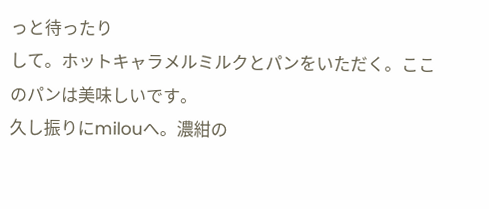っと待ったり
して。ホットキャラメルミルクとパンをいただく。ここのパンは美味しいです。
久し振りにmilouへ。濃紺の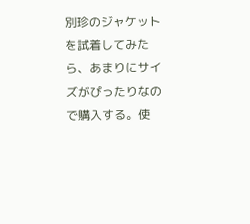別珍のジャケットを試着してみたら、あまりにサイズがぴったりなので購入する。使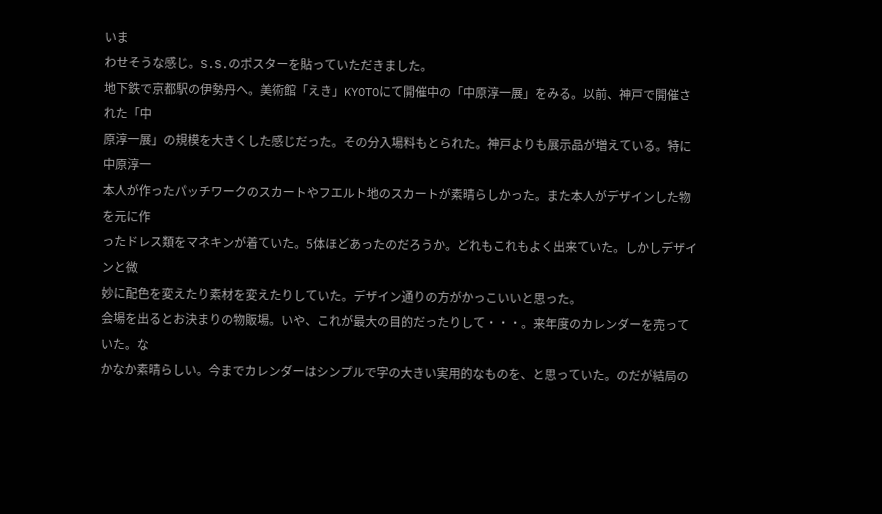いま
わせそうな感じ。S.S.のポスターを貼っていただきました。
地下鉄で京都駅の伊勢丹へ。美術館「えき」KYOTOにて開催中の「中原淳一展」をみる。以前、神戸で開催された「中
原淳一展」の規模を大きくした感じだった。その分入場料もとられた。神戸よりも展示品が増えている。特に中原淳一
本人が作ったパッチワークのスカートやフエルト地のスカートが素晴らしかった。また本人がデザインした物を元に作
ったドレス類をマネキンが着ていた。5体ほどあったのだろうか。どれもこれもよく出来ていた。しかしデザインと微
妙に配色を変えたり素材を変えたりしていた。デザイン通りの方がかっこいいと思った。
会場を出るとお決まりの物販場。いや、これが最大の目的だったりして・・・。来年度のカレンダーを売っていた。な
かなか素晴らしい。今までカレンダーはシンプルで字の大きい実用的なものを、と思っていた。のだが結局の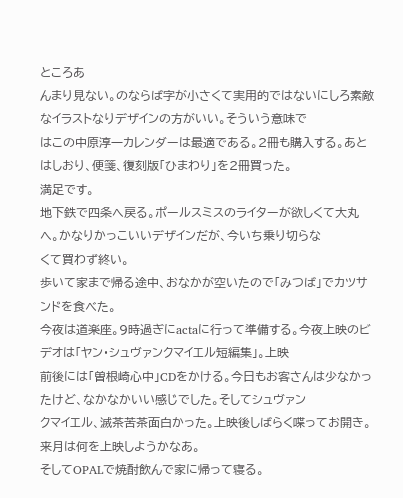ところあ
んまり見ない。のならば字が小さくて実用的ではないにしろ素敵なイラストなりデザインの方がいい。そういう意味で
はこの中原淳一カレンダーは最適である。2冊も購入する。あとはしおり、便箋、復刻版「ひまわり」を2冊買った。
満足です。
地下鉄で四条へ戻る。ポールスミスのライターが欲しくて大丸へ。かなりかっこいいデザインだが、今いち乗り切らな
くて買わず終い。
歩いて家まで帰る途中、おなかが空いたので「みつば」でカツサンドを食べた。
今夜は道楽座。9時過ぎにactaに行って準備する。今夜上映のビデオは「ヤン・シュヴァンクマイエル短編集」。上映
前後には「曽根崎心中」CDをかける。今日もお客さんは少なかったけど、なかなかいい感じでした。そしてシュヴァン
クマイエル、滅茶苦茶面白かった。上映後しばらく喋ってお開き。来月は何を上映しようかなあ。
そしてOPALで焼酎飲んで家に帰って寝る。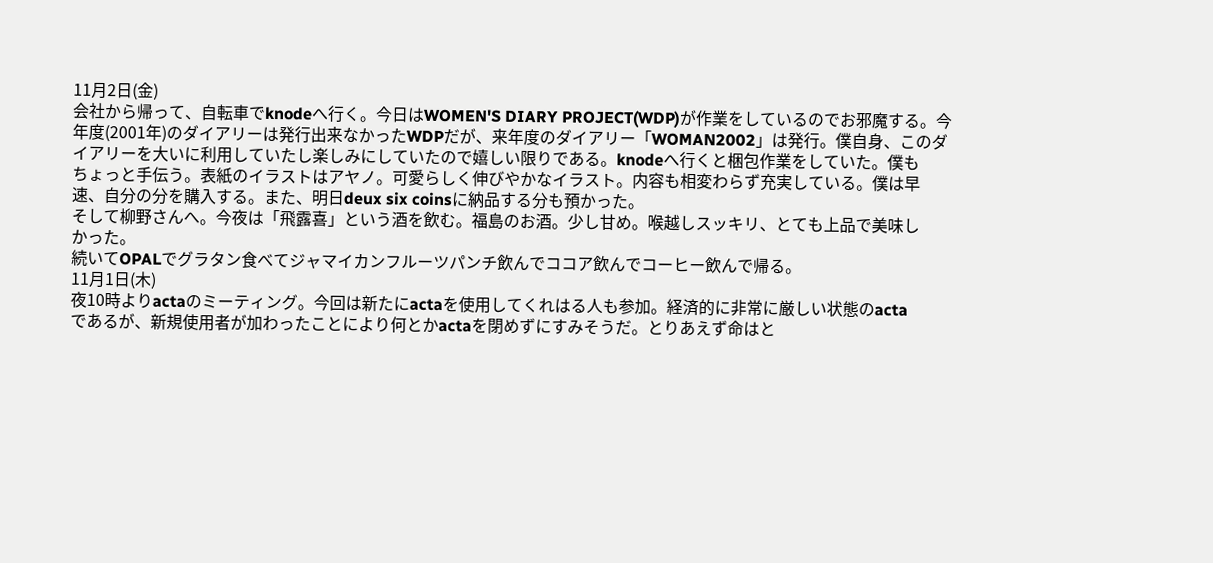11月2日(金)
会社から帰って、自転車でknodeへ行く。今日はWOMEN'S DIARY PROJECT(WDP)が作業をしているのでお邪魔する。今
年度(2001年)のダイアリーは発行出来なかったWDPだが、来年度のダイアリー「WOMAN2002」は発行。僕自身、このダ
イアリーを大いに利用していたし楽しみにしていたので嬉しい限りである。knodeへ行くと梱包作業をしていた。僕も
ちょっと手伝う。表紙のイラストはアヤノ。可愛らしく伸びやかなイラスト。内容も相変わらず充実している。僕は早
速、自分の分を購入する。また、明日deux six coinsに納品する分も預かった。
そして柳野さんへ。今夜は「飛露喜」という酒を飲む。福島のお酒。少し甘め。喉越しスッキリ、とても上品で美味し
かった。
続いてOPALでグラタン食べてジャマイカンフルーツパンチ飲んでココア飲んでコーヒー飲んで帰る。
11月1日(木)
夜10時よりactaのミーティング。今回は新たにactaを使用してくれはる人も参加。経済的に非常に厳しい状態のacta
であるが、新規使用者が加わったことにより何とかactaを閉めずにすみそうだ。とりあえず命はと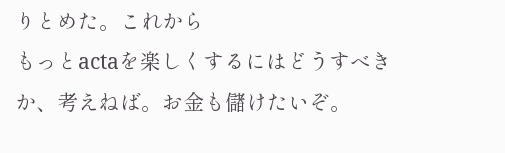りとめた。これから
もっとactaを楽しくするにはどうすべきか、考えねば。お金も儲けたいぞ。